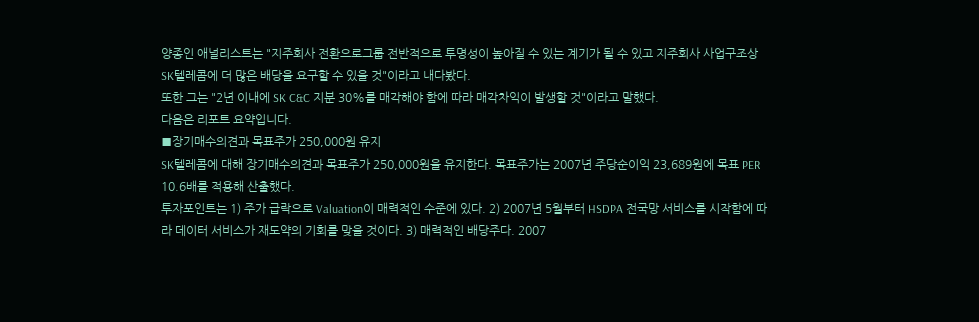양종인 애널리스트는 "지주회사 전환으로그룹 전반적으로 투명성이 높아질 수 있는 계기가 될 수 있고 지주회사 사업구조상 SK텔레콤에 더 많은 배당을 요구할 수 있을 것"이라고 내다봤다.
또한 그는 "2년 이내에 SK C&C 지분 30%를 매각해야 함에 따라 매각차익이 발생할 것"이라고 말했다.
다음은 리포트 요약입니다.
■장기매수의견과 목표주가 250,000원 유지
SK텔레콤에 대해 장기매수의견과 목표주가 250,000원을 유지한다. 목표주가는 2007년 주당순이익 23,689원에 목표 PER 10.6배를 적용해 산출했다.
투자포인트는 1) 주가 급락으로 Valuation이 매력적인 수준에 있다. 2) 2007년 5월부터 HSDPA 전국망 서비스를 시작함에 따라 데이터 서비스가 재도약의 기회를 맞을 것이다. 3) 매력적인 배당주다. 2007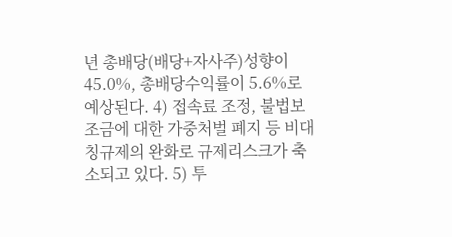년 총배당(배당+자사주)성향이 45.0%, 총배당수익률이 5.6%로 예상된다. 4) 접속료 조정, 불법보조금에 대한 가중처벌 폐지 등 비대칭규제의 완화로 규제리스크가 축소되고 있다. 5) 투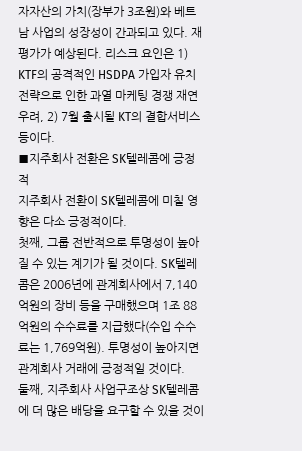자자산의 가치(장부가 3조원)와 베트남 사업의 성장성이 간과되고 있다. 재평가가 예상된다. 리스크 요인은 1) KTF의 공격적인 HSDPA 가입자 유치 전략으로 인한 과열 마케팅 경쟁 재연 우려, 2) 7월 출시될 KT의 결합서비스 등이다.
■지주회사 전환은 SK텔레콤에 긍정적
지주회사 전환이 SK텔레콤에 미칠 영향은 다소 긍정적이다.
첫째, 그룹 전반적으로 투명성이 높아질 수 있는 계기가 될 것이다. SK텔레콤은 2006년에 관계회사에서 7,140억원의 장비 등을 구매했으며 1조 88억원의 수수료를 지급했다(수입 수수료는 1,769억원). 투명성이 높아지면 관계회사 거래에 긍정적일 것이다.
둘째, 지주회사 사업구조상 SK텔레콤에 더 많은 배당을 요구할 수 있을 것이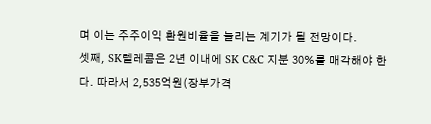며 이는 주주이익 환원비율을 늘리는 계기가 될 전망이다.
셋째, SK텔레콤은 2년 이내에 SK C&C 지분 30%를 매각해야 한다. 따라서 2,535억원(장부가격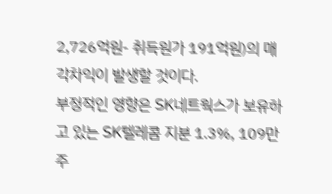2,726억원- 취득원가 191억원)의 매각차익이 발생할 것이다.
부정적인 영향은 SK네트웍스가 보유하고 있는 SK텔레콤 지분 1.3%, 109만주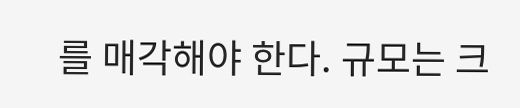를 매각해야 한다. 규모는 크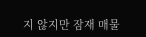지 않지만 잠재 매물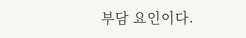부담 요인이다.